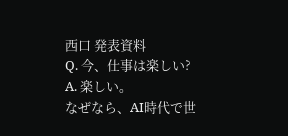西口 発表資料
Q. 今、仕事は楽しい?
A. 楽しい。
なぜなら、AI時代で世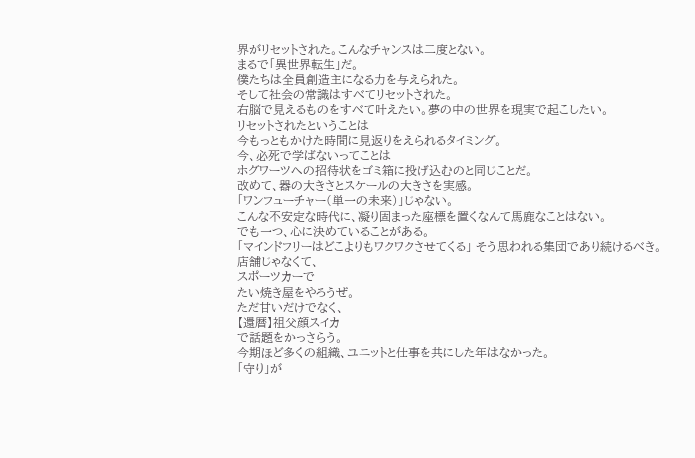界がリセットされた。こんなチャンスは二度とない。
まるで「異世界転生」だ。
僕たちは全員創造主になる力を与えられた。
そして社会の常識はすべてリセットされた。
右脳で見えるものをすべて叶えたい。夢の中の世界を現実で起こしたい。
リセットされたということは
今もっともかけた時間に見返りをえられるタイミング。
今、必死で学ばないってことは
ホグワーツへの招待状をゴミ箱に投げ込むのと同じことだ。
改めて、器の大きさとスケールの大きさを実感。
「ワンフューチャー(単一の未来)」じゃない。
こんな不安定な時代に、凝り固まった座標を置くなんて馬鹿なことはない。
でも一つ、心に決めていることがある。
「マインドフリーはどこよりもワクワクさせてくる」 そう思われる集団であり続けるべき。
店舗じゃなくて、
スポーツカーで
たい焼き屋をやろうぜ。
ただ甘いだけでなく、
【還暦】祖父顔スイカ
で話題をかっさらう。
今期ほど多くの組織、ユニットと仕事を共にした年はなかった。
「守り」が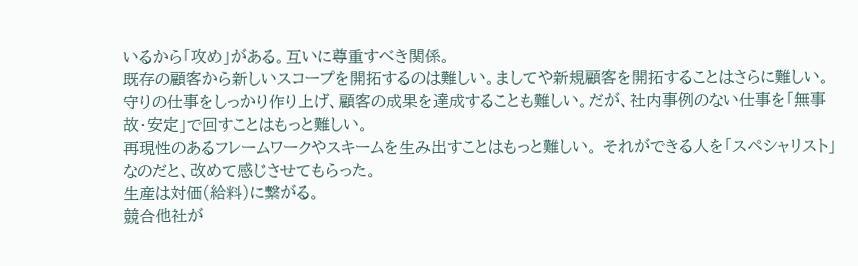いるから「攻め」がある。互いに尊重すべき関係。
既存の顧客から新しいスコープを開拓するのは難しい。ましてや新規顧客を開拓することはさらに難しい。
守りの仕事をしっかり作り上げ、顧客の成果を達成することも難しい。だが、社内事例のない仕事を「無事故・安定」で回すことはもっと難しい。
再現性のあるフレームワークやスキームを生み出すことはもっと難しい。 それができる人を「スペシャリスト」なのだと、改めて感じさせてもらった。
生産は対価(給料)に繋がる。
競合他社が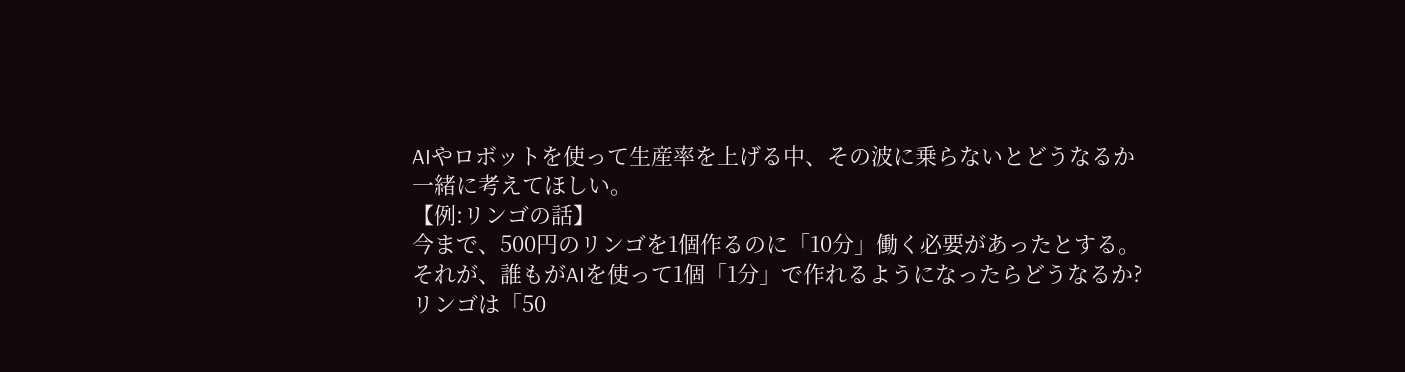AIやロボットを使って生産率を上げる中、その波に乗らないとどうなるか
一緒に考えてほしい。
【例:リンゴの話】
今まで、500円のリンゴを1個作るのに「10分」働く必要があったとする。
それが、誰もがAIを使って1個「1分」で作れるようになったらどうなるか?
リンゴは「50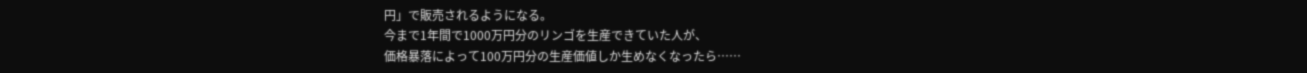円」で販売されるようになる。
今まで1年間で1000万円分のリンゴを生産できていた人が、
価格暴落によって100万円分の生産価値しか生めなくなったら……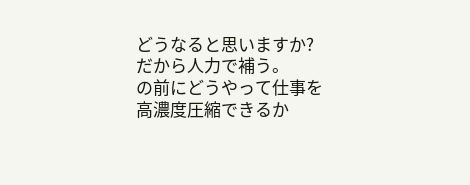どうなると思いますか?
だから人力で補う。
の前にどうやって仕事を高濃度圧縮できるか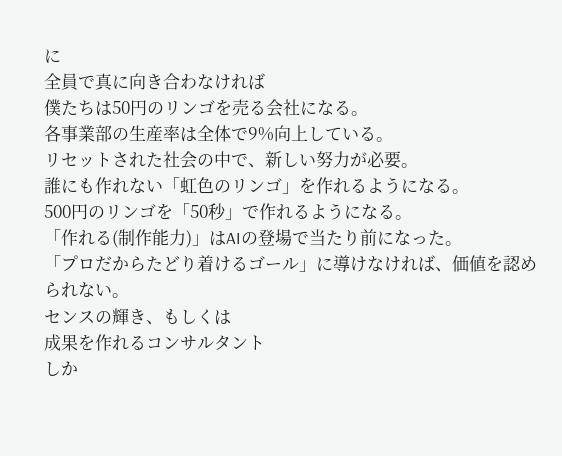に
全員で真に向き合わなければ
僕たちは50円のリンゴを売る会社になる。
各事業部の生産率は全体で9%向上している。
リセットされた社会の中で、新しい努力が必要。
誰にも作れない「虹色のリンゴ」を作れるようになる。
500円のリンゴを「50秒」で作れるようになる。
「作れる(制作能力)」はAIの登場で当たり前になった。
「プロだからたどり着けるゴール」に導けなければ、価値を認められない。
センスの輝き、もしくは
成果を作れるコンサルタント
しか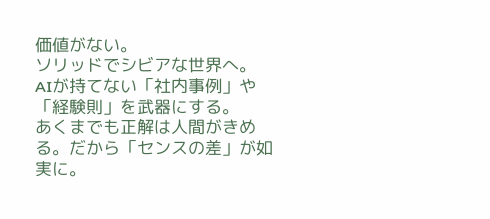価値がない。
ソリッドでシビアな世界へ。
AIが持てない「社内事例」や「経験則」を武器にする。
あくまでも正解は人間がきめる。だから「センスの差」が如実に。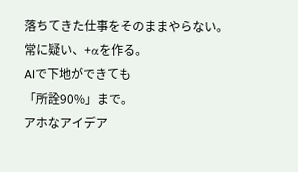落ちてきた仕事をそのままやらない。常に疑い、+αを作る。
AIで下地ができても
「所詮90%」まで。
アホなアイデア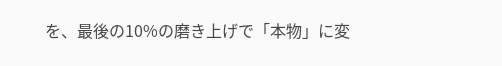を、最後の10%の磨き上げで「本物」に変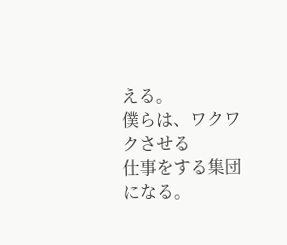える。
僕らは、ワクワクさせる
仕事をする集団になる。